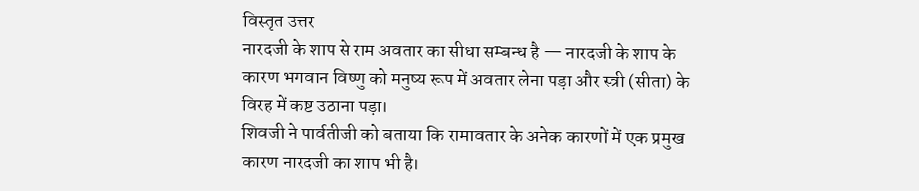विस्तृत उत्तर
नारदजी के शाप से राम अवतार का सीधा सम्बन्ध है — नारदजी के शाप के कारण भगवान विष्णु को मनुष्य रूप में अवतार लेना पड़ा और स्त्री (सीता) के विरह में कष्ट उठाना पड़ा।
शिवजी ने पार्वतीजी को बताया कि रामावतार के अनेक कारणों में एक प्रमुख कारण नारदजी का शाप भी है।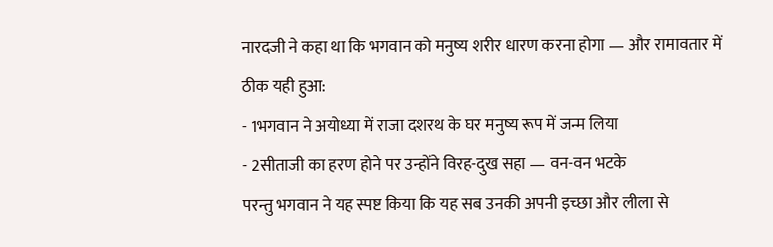नारदजी ने कहा था कि भगवान को मनुष्य शरीर धारण करना होगा — और रामावतार में ठीक यही हुआ:
- 1भगवान ने अयोध्या में राजा दशरथ के घर मनुष्य रूप में जन्म लिया
- 2सीताजी का हरण होने पर उन्होंने विरह-दुख सहा — वन-वन भटके
परन्तु भगवान ने यह स्पष्ट किया कि यह सब उनकी अपनी इच्छा और लीला से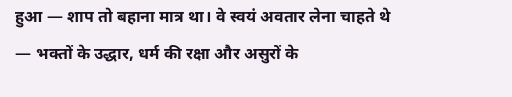हुआ — शाप तो बहाना मात्र था। वे स्वयं अवतार लेना चाहते थे — भक्तों के उद्धार, धर्म की रक्षा और असुरों के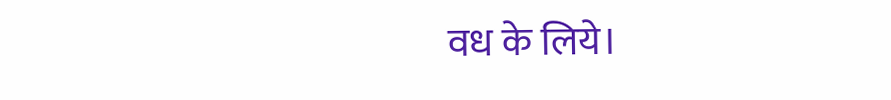वध के लिये।